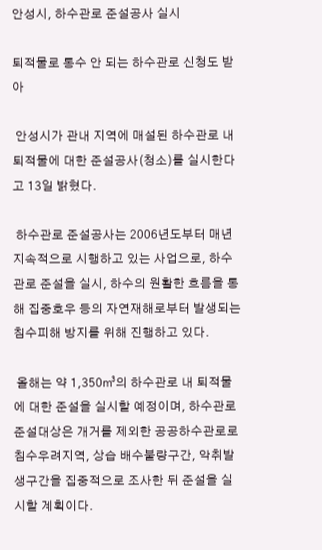안성시, 하수관로 준설공사 실시

퇴적물로 통수 안 되는 하수관로 신청도 받아

 안성시가 관내 지역에 매설된 하수관로 내 퇴적물에 대한 준설공사(청소)를 실시한다고 13일 밝혔다.

 하수관로 준설공사는 2006년도부터 매년 지속적으로 시행하고 있는 사업으로, 하수관로 준설을 실시, 하수의 원활한 흐름을 통해 집중호우 등의 자연재해로부터 발생되는 침수피해 방지를 위해 진행하고 있다.

 올해는 약 1,350㎥의 하수관로 내 퇴적물에 대한 준설을 실시할 예정이며, 하수관로 준설대상은 개거를 제외한 공공하수관로로 침수우려지역, 상습 배수불량구간, 악취발생구간을 집중적으로 조사한 뒤 준설을 실시할 계획이다.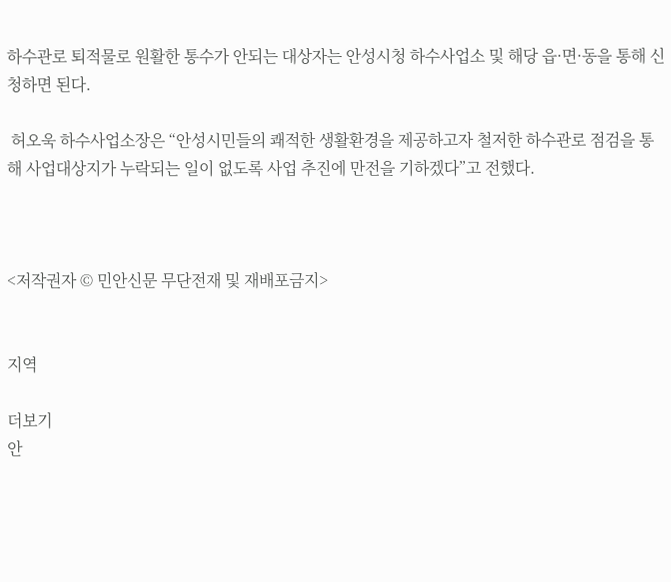하수관로 퇴적물로 원활한 통수가 안되는 대상자는 안성시청 하수사업소 및 해당 읍·면·동을 통해 신청하면 된다.

 허오욱 하수사업소장은 “안성시민들의 쾌적한 생활환경을 제공하고자 철저한 하수관로 점검을 통해 사업대상지가 누락되는 일이 없도록 사업 추진에 만전을 기하겠다”고 전했다.



<저작권자 © 민안신문 무단전재 및 재배포금지>


지역

더보기
안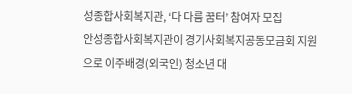성종합사회복지관, ‘다 다름 꿈터’ 참여자 모집
안성종합사회복지관이 경기사회복지공동모금회 지원으로 이주배경(외국인) 청소년 대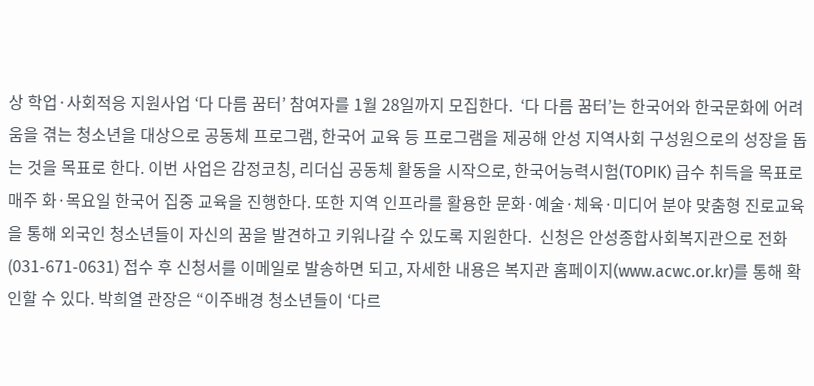상 학업·사회적응 지원사업 ‘다 다름 꿈터’ 참여자를 1월 28일까지 모집한다.  ‘다 다름 꿈터’는 한국어와 한국문화에 어려움을 겪는 청소년을 대상으로 공동체 프로그램, 한국어 교육 등 프로그램을 제공해 안성 지역사회 구성원으로의 성장을 돕는 것을 목표로 한다. 이번 사업은 감정코칭, 리더십 공동체 활동을 시작으로, 한국어능력시험(TOPIK) 급수 취득을 목표로 매주 화·목요일 한국어 집중 교육을 진행한다. 또한 지역 인프라를 활용한 문화·예술·체육·미디어 분야 맞춤형 진로교육을 통해 외국인 청소년들이 자신의 꿈을 발견하고 키워나갈 수 있도록 지원한다.  신청은 안성종합사회복지관으로 전화(031-671-0631) 접수 후 신청서를 이메일로 발송하면 되고, 자세한 내용은 복지관 홈페이지(www.acwc.or.kr)를 통해 확인할 수 있다. 박희열 관장은 “이주배경 청소년들이 ‘다르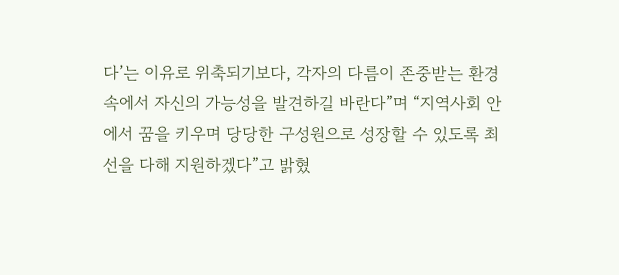다’는 이유로 위축되기보다, 각자의 다름이 존중받는 환경 속에서 자신의 가능성을 발견하길 바란다”며 “지역사회 안에서 꿈을 키우며 당당한 구성원으로 성장할 수 있도록 최선을 다해 지원하겠다”고 밝혔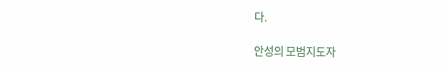다.

안성의 모범지도자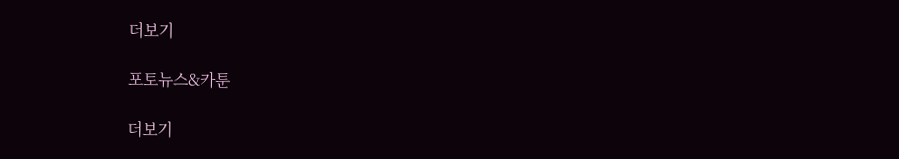더보기

포토뉴스&카툰

더보기